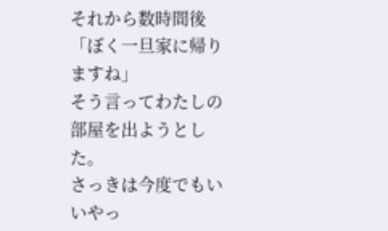それから数時間後
「ぼく一旦家に帰りますね」
そう言ってわたしの部屋を出ようとした。
さっきは今度でもいいやっ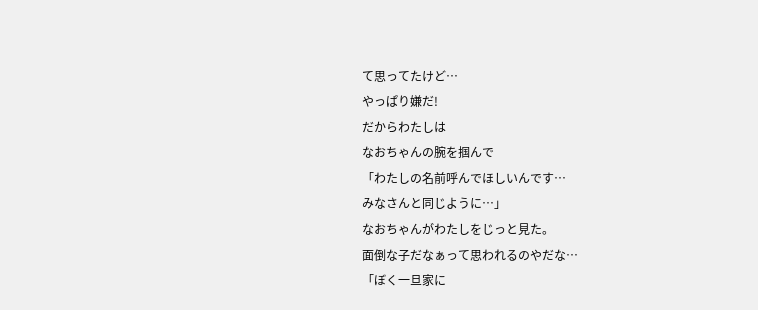て思ってたけど…
やっぱり嫌だ!
だからわたしは
なおちゃんの腕を掴んで
「わたしの名前呼んでほしいんです…
みなさんと同じように…」
なおちゃんがわたしをじっと見た。
面倒な子だなぁって思われるのやだな…
「ぼく一旦家に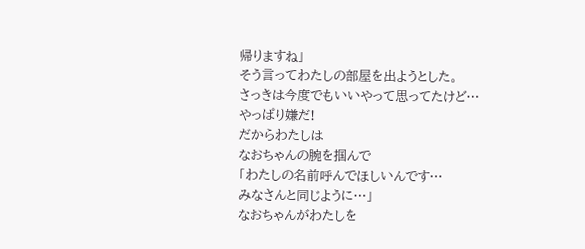帰りますね」
そう言ってわたしの部屋を出ようとした。
さっきは今度でもいいやって思ってたけど…
やっぱり嫌だ!
だからわたしは
なおちゃんの腕を掴んで
「わたしの名前呼んでほしいんです…
みなさんと同じように…」
なおちゃんがわたしを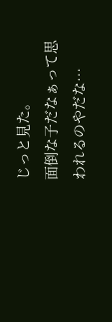じっと見た。
面倒な子だなぁって思われるのやだな…